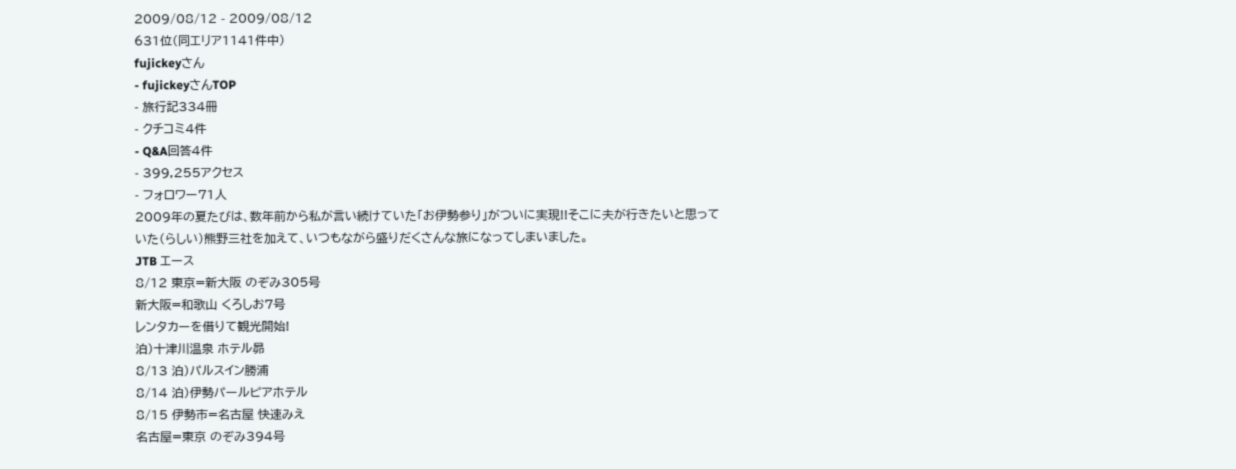2009/08/12 - 2009/08/12
631位(同エリア1141件中)
fujickeyさん
- fujickeyさんTOP
- 旅行記334冊
- クチコミ4件
- Q&A回答4件
- 399,255アクセス
- フォロワー71人
2009年の夏たびは、数年前から私が言い続けていた「お伊勢参り」がついに実現!!そこに夫が行きたいと思っていた(らしい)熊野三社を加えて、いつもながら盛りだくさんな旅になってしまいました。
JTB エース
8/12 東京=新大阪 のぞみ305号
新大阪=和歌山 くろしお7号
レンタカーを借りて観光開始!
泊)十津川温泉 ホテル昴
8/13 泊)パルスイン勝浦
8/14 泊)伊勢パールピアホテル
8/15 伊勢市=名古屋 快速みえ
名古屋=東京 のぞみ394号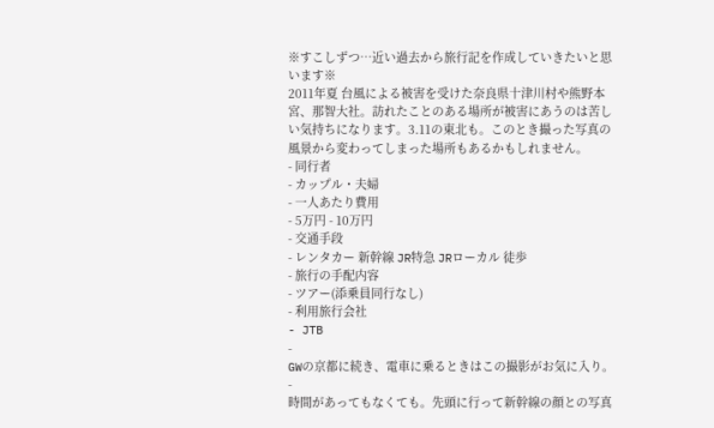※すこしずつ…近い過去から旅行記を作成していきたいと思います※
2011年夏 台風による被害を受けた奈良県十津川村や熊野本宮、那智大社。訪れたことのある場所が被害にあうのは苦しい気持ちになります。3.11の東北も。このとき撮った写真の風景から変わってしまった場所もあるかもしれません。
- 同行者
- カップル・夫婦
- 一人あたり費用
- 5万円 - 10万円
- 交通手段
- レンタカー 新幹線 JR特急 JRローカル 徒歩
- 旅行の手配内容
- ツアー(添乗員同行なし)
- 利用旅行会社
- JTB
-
GWの京都に続き、電車に乗るときはこの撮影がお気に入り。
-
時間があってもなくても。先頭に行って新幹線の顔との写真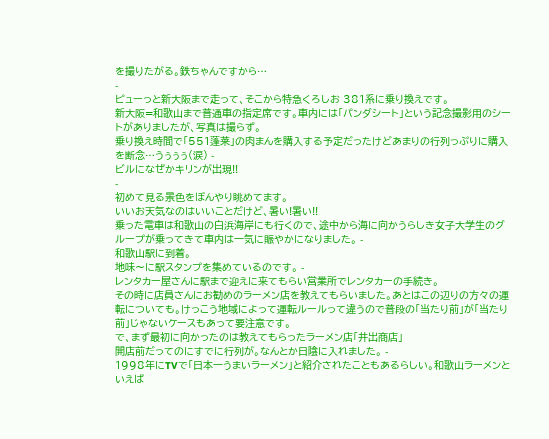を撮りたがる。鉄ちゃんですから…
-
ピューっと新大阪まで走って、そこから特急くろしお 381系に乗り換えです。
新大阪=和歌山まで普通車の指定席です。車内には「パンダシート」という記念撮影用のシートがありましたが、写真は撮らず。
乗り換え時間で「551蓬莱」の肉まんを購入する予定だったけどあまりの行列っぷりに購入を断念…うぅぅぅ(涙) -
ビルになぜかキリンが出現!!
-
初めて見る景色をぼんやり眺めてます。
いいお天気なのはいいことだけど、暑い!暑い!!
乗った電車は和歌山の白浜海岸にも行くので、途中から海に向かうらしき女子大学生のグループが乗ってきて車内は一気に賑やかになりました。 -
和歌山駅に到着。
地味〜に駅スタンプを集めているのです。 -
レンタカー屋さんに駅まで迎えに来てもらい営業所でレンタカーの手続き。
その時に店員さんにお勧めのラーメン店を教えてもらいました。あとはこの辺りの方々の運転についても。けっこう地域によって運転ルールって違うので普段の「当たり前」が「当たり前」じゃないケースもあって要注意です。
で、まず最初に向かったのは教えてもらったラーメン店「井出商店」
開店前だってのにすでに行列が。なんとか日陰に入れました。 -
1998年にTVで「日本一うまいラーメン」と紹介されたこともあるらしい。和歌山ラーメンといえば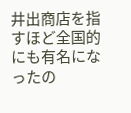井出商店を指すほど全国的にも有名になったの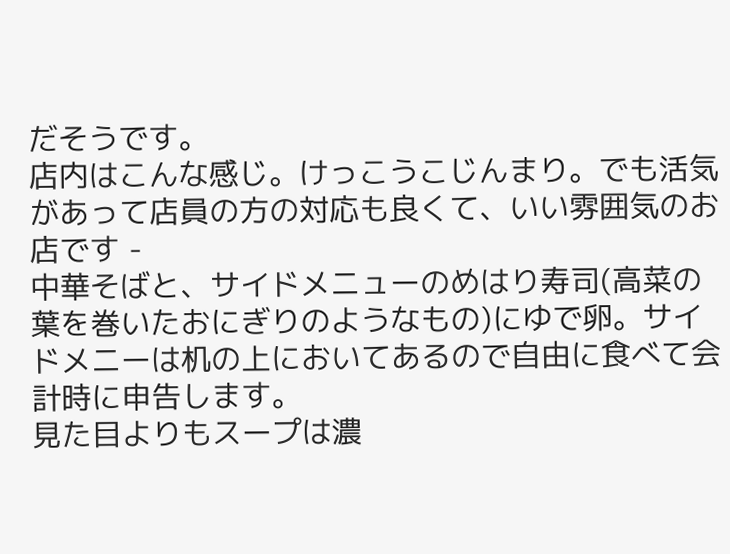だそうです。
店内はこんな感じ。けっこうこじんまり。でも活気があって店員の方の対応も良くて、いい雰囲気のお店です -
中華そばと、サイドメニューのめはり寿司(高菜の葉を巻いたおにぎりのようなもの)にゆで卵。サイドメニーは机の上においてあるので自由に食べて会計時に申告します。
見た目よりもスープは濃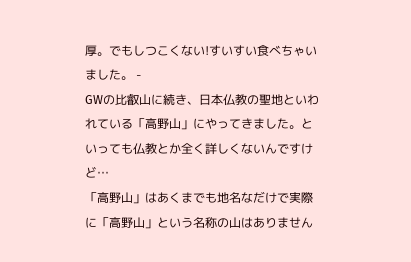厚。でもしつこくない!すいすい食べちゃいました。 -
GWの比叡山に続き、日本仏教の聖地といわれている「高野山」にやってきました。といっても仏教とか全く詳しくないんですけど…
「高野山」はあくまでも地名なだけで実際に「高野山」という名称の山はありません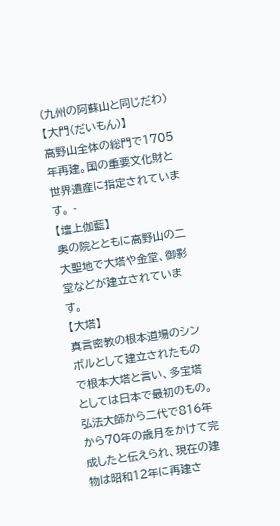(九州の阿蘇山と同じだわ)
【大門(だいもん)】
高野山全体の総門で1705年再建。国の重要文化財と世界遺産に指定されています。 -
【壇上伽藍】
奥の院とともに高野山の二大聖地で大塔や金堂、御影堂などが建立されています。
【大塔】
真言密教の根本道場のシンボルとして建立されたもので根本大塔と言い、多宝塔としては日本で最初のもの。弘法大師から二代で816年から70年の歳月をかけて完成したと伝えられ、現在の建物は昭和12年に再建さ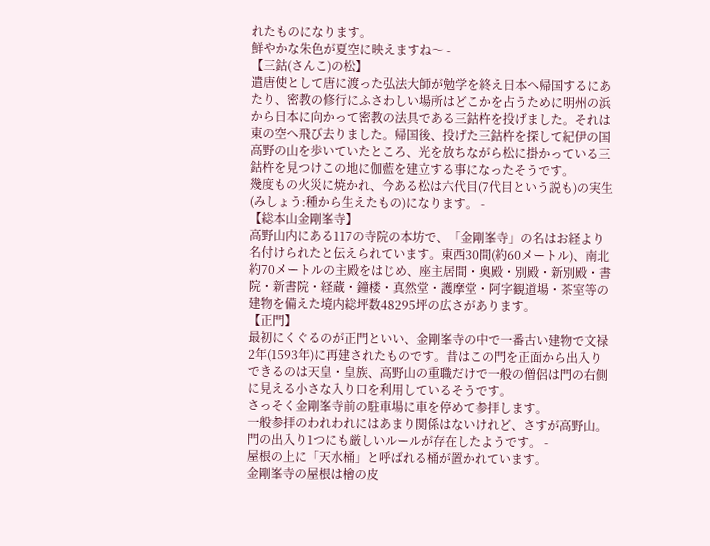れたものになります。
鮮やかな朱色が夏空に映えますね〜 -
【三鈷(さんこ)の松】
遣唐使として唐に渡った弘法大師が勉学を終え日本へ帰国するにあたり、密教の修行にふさわしい場所はどこかを占うために明州の浜から日本に向かって密教の法具である三鈷杵を投げました。それは東の空へ飛び去りました。帰国後、投げた三鈷杵を探して紀伊の国高野の山を歩いていたところ、光を放ちながら松に掛かっている三鈷杵を見つけこの地に伽藍を建立する事になったそうです。
幾度もの火災に焼かれ、今ある松は六代目(7代目という説も)の実生(みしょう:種から生えたもの)になります。 -
【総本山金剛峯寺】
高野山内にある117の寺院の本坊で、「金剛峯寺」の名はお経より名付けられたと伝えられています。東西30間(約60メートル)、南北約70メートルの主殿をはじめ、座主居間・奥殿・別殿・新別殿・書院・新書院・経蔵・鐘楼・真然堂・護摩堂・阿字観道場・茶室等の建物を備えた境内総坪数48295坪の広さがあります。
【正門】
最初にくぐるのが正門といい、金剛峯寺の中で一番古い建物で文禄2年(1593年)に再建されたものです。昔はこの門を正面から出入りできるのは天皇・皇族、高野山の重職だけで一般の僧侶は門の右側に見える小さな入り口を利用しているそうです。
さっそく金剛峯寺前の駐車場に車を停めて参拝します。
一般参拝のわれわれにはあまり関係はないけれど、さすが高野山。門の出入り1つにも厳しいルールが存在したようです。 -
屋根の上に「天水桶」と呼ばれる桶が置かれています。
金剛峯寺の屋根は檜の皮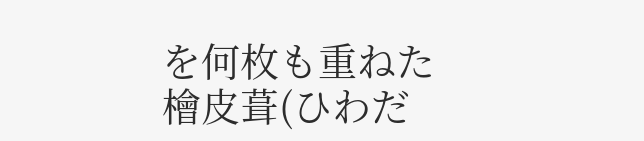を何枚も重ねた檜皮葺(ひわだ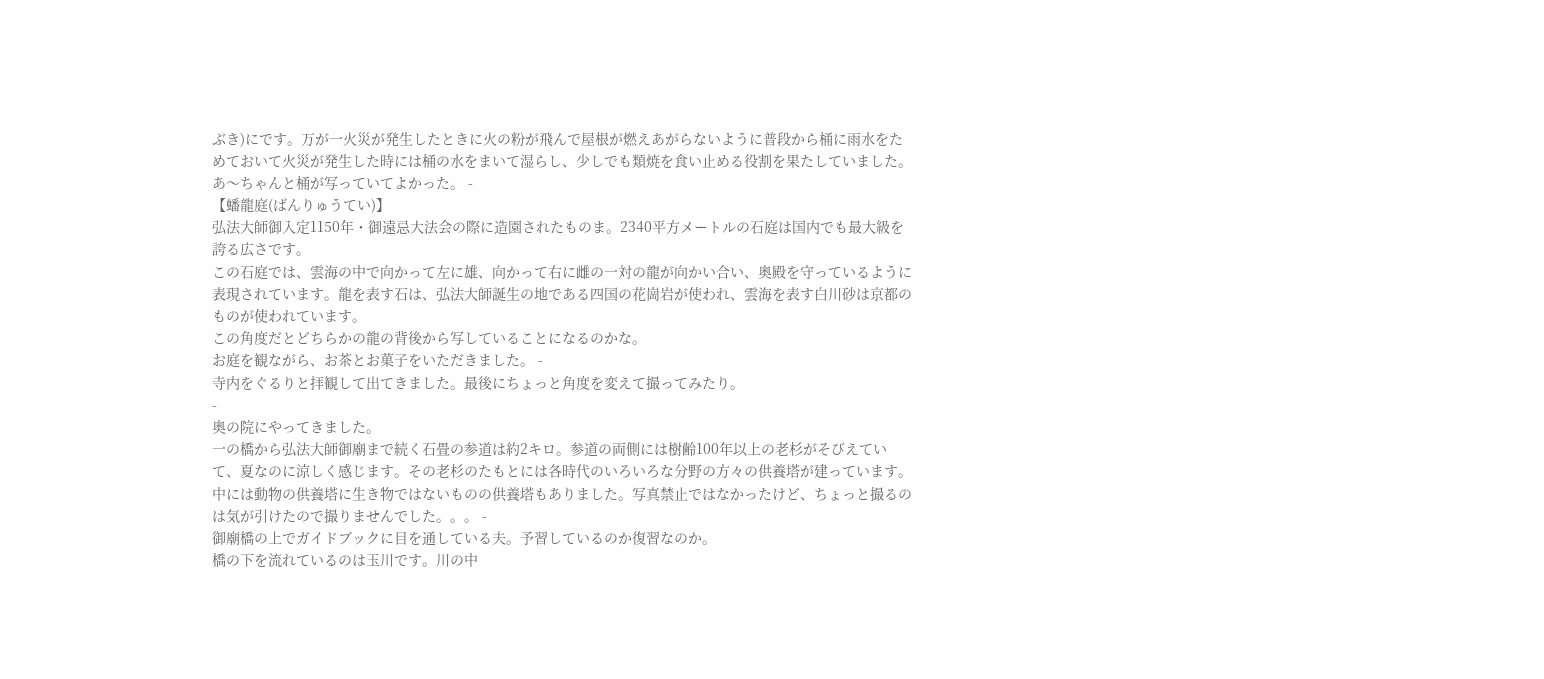ぶき)にです。万が一火災が発生したときに火の粉が飛んで屋根が燃えあがらないように普段から桶に雨水をためておいて火災が発生した時には桶の水をまいて湿らし、少しでも類焼を食い止める役割を果たしていました。
あ〜ちゃんと桶が写っていてよかった。 -
【蟠龍庭(ばんりゅうてい)】
弘法大師御入定1150年・御遠忌大法会の際に造園されたものま。2340平方メートルの石庭は国内でも最大級を誇る広さです。
この石庭では、雲海の中で向かって左に雄、向かって右に雌の一対の龍が向かい合い、奥殿を守っているように表現されています。龍を表す石は、弘法大師誕生の地である四国の花崗岩が使われ、雲海を表す白川砂は京都のものが使われています。
この角度だとどちらかの龍の背後から写していることになるのかな。
お庭を観ながら、お茶とお菓子をいただきました。 -
寺内をぐるりと拝観して出てきました。最後にちょっと角度を変えて撮ってみたり。
-
奥の院にやってきました。
一の橋から弘法大師御廟まで続く石畳の参道は約2キロ。参道の両側には樹齢100年以上の老杉がそびえていて、夏なのに涼しく感じます。その老杉のたもとには各時代のいろいろな分野の方々の供養塔が建っています。中には動物の供養塔に生き物ではないものの供養塔もありました。写真禁止ではなかったけど、ちょっと撮るのは気が引けたので撮りませんでした。。。 -
御廟橋の上でガイドブックに目を通している夫。予習しているのか復習なのか。
橋の下を流れているのは玉川です。川の中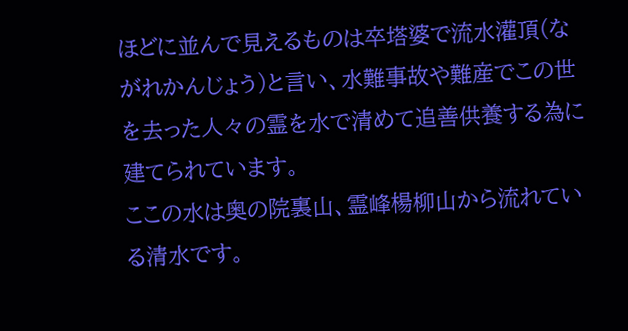ほどに並んで見えるものは卒塔婆で流水灌頂(ながれかんじょう)と言い、水難事故や難産でこの世を去った人々の霊を水で清めて追善供養する為に建てられています。
ここの水は奥の院裏山、霊峰楊柳山から流れている清水です。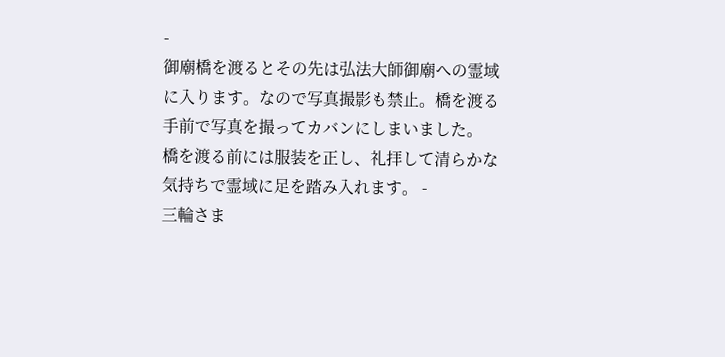-
御廟橋を渡るとその先は弘法大師御廟への霊域に入ります。なので写真撮影も禁止。橋を渡る手前で写真を撮ってカバンにしまいました。
橋を渡る前には服装を正し、礼拝して清らかな気持ちで霊域に足を踏み入れます。 -
三輪さま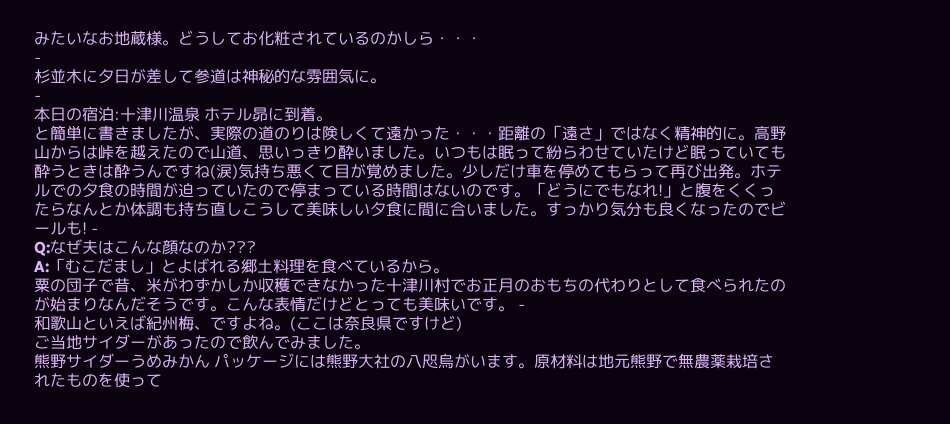みたいなお地蔵様。どうしてお化粧されているのかしら・・・
-
杉並木に夕日が差して参道は神秘的な雰囲気に。
-
本日の宿泊:十津川温泉 ホテル昴に到着。
と簡単に書きましたが、実際の道のりは険しくて遠かった・・・距離の「遠さ」ではなく精神的に。高野山からは峠を越えたので山道、思いっきり酔いました。いつもは眠って紛らわせていたけど眠っていても酔うときは酔うんですね(涙)気持ち悪くて目が覚めました。少しだけ車を停めてもらって再び出発。ホテルでの夕食の時間が迫っていたので停まっている時間はないのです。「どうにでもなれ!」と腹をくくったらなんとか体調も持ち直しこうして美味しい夕食に間に合いました。すっかり気分も良くなったのでビールも! -
Q:なぜ夫はこんな顔なのか???
A:「むこだまし」とよばれる郷土料理を食べているから。
粟の団子で昔、米がわずかしか収穫できなかった十津川村でお正月のおもちの代わりとして食べられたのが始まりなんだそうです。こんな表情だけどとっても美味いです。 -
和歌山といえば紀州梅、ですよね。(ここは奈良県ですけど)
ご当地サイダーがあったので飲んでみました。
熊野サイダーうめみかん パッケージには熊野大社の八咫烏がいます。原材料は地元熊野で無農薬栽培されたものを使って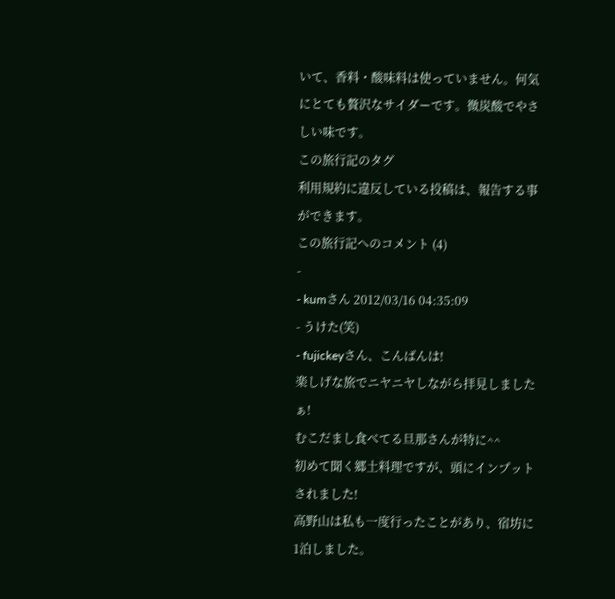いて、香料・酸味料は使っていません。何気にとても贅沢なサイダーです。微炭酸でやさしい味です。
この旅行記のタグ
利用規約に違反している投稿は、報告する事ができます。
この旅行記へのコメント (4)
-
- kumさん 2012/03/16 04:35:09
- うけた(笑)
- fujickeyさん、こんばんは!
楽しげな旅でニヤニヤしながら拝見しましたぁ!
むこだまし食べてる旦那さんが特に^^
初めて聞く郷土料理ですが、頭にインプットされました!
高野山は私も一度行ったことがあり、宿坊に1泊しました。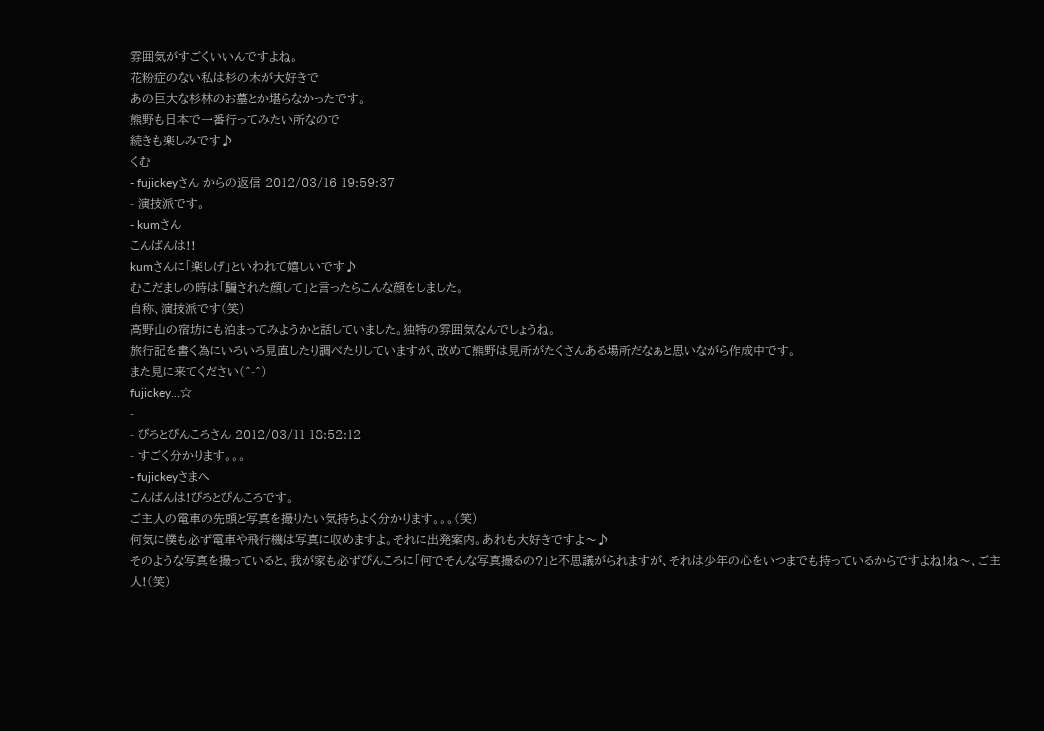雰囲気がすごくいいんですよね。
花粉症のない私は杉の木が大好きで
あの巨大な杉林のお墓とか堪らなかったです。
熊野も日本で一番行ってみたい所なので
続きも楽しみです♪
くむ
- fujickeyさん からの返信 2012/03/16 19:59:37
- 演技派です。
- kumさん
こんばんは!!
kumさんに「楽しげ」といわれて嬉しいです♪
むこだましの時は「騙された顔して」と言ったらこんな顔をしました。
自称、演技派です(笑)
高野山の宿坊にも泊まってみようかと話していました。独特の雰囲気なんでしょうね。
旅行記を書く為にいろいろ見直したり調べたりしていますが、改めて熊野は見所がたくさんある場所だなぁと思いながら作成中です。
また見に来てください(^-^)
fujickey...☆
-
- ぴろとぴんころさん 2012/03/11 18:52:12
- すごく分かります。。。
- fujickeyさまへ
こんばんは!ぴろとぴんころです。
ご主人の電車の先頭と写真を撮りたい気持ちよく分かります。。。(笑)
何気に僕も必ず電車や飛行機は写真に収めますよ。それに出発案内。あれも大好きですよ〜♪
そのような写真を撮っていると、我が家も必ずぴんころに「何でそんな写真撮るの?」と不思議がられますが、それは少年の心をいつまでも持っているからですよね!ね〜、ご主人!(笑)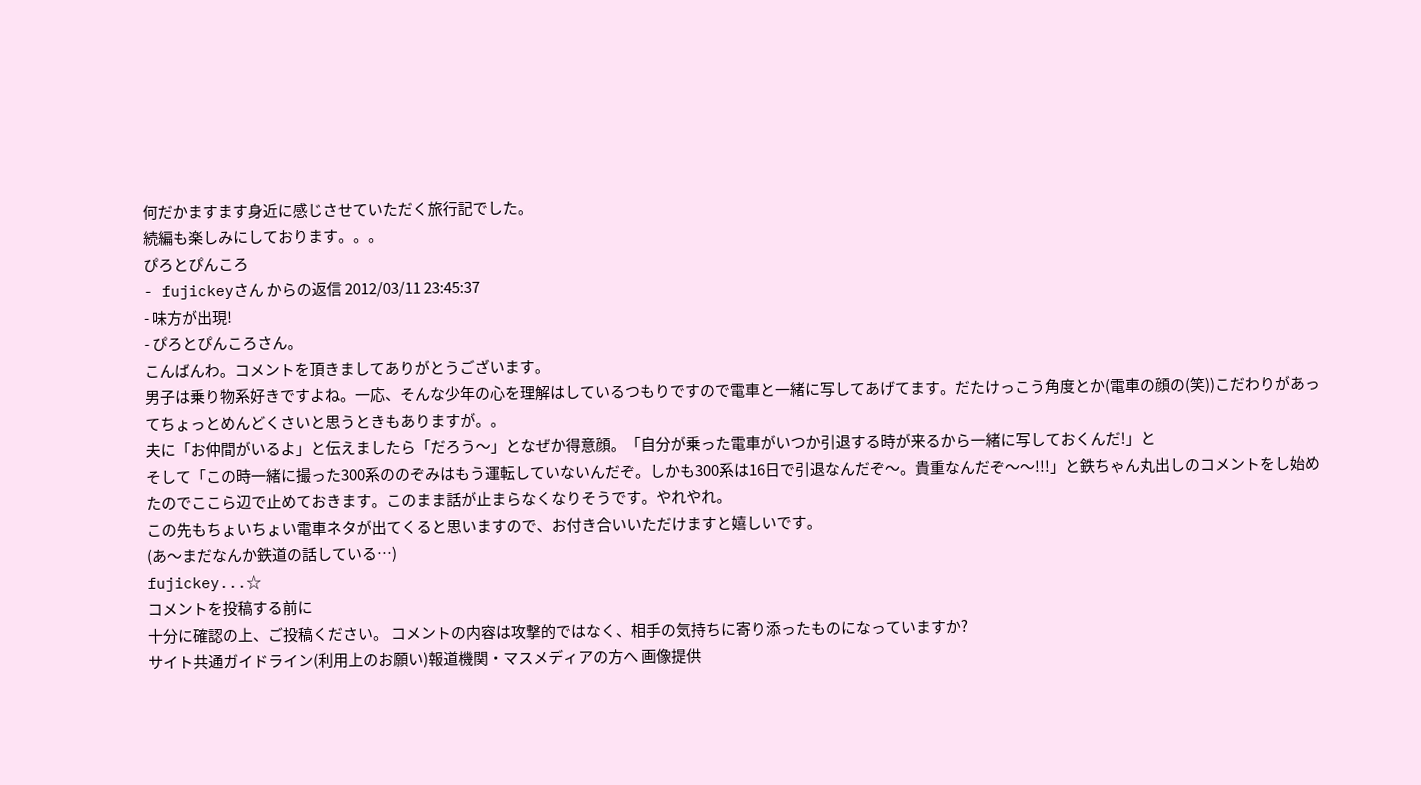何だかますます身近に感じさせていただく旅行記でした。
続編も楽しみにしております。。。
ぴろとぴんころ
- fujickeyさん からの返信 2012/03/11 23:45:37
- 味方が出現!
- ぴろとぴんころさん。
こんばんわ。コメントを頂きましてありがとうございます。
男子は乗り物系好きですよね。一応、そんな少年の心を理解はしているつもりですので電車と一緒に写してあげてます。だたけっこう角度とか(電車の顔の(笑))こだわりがあってちょっとめんどくさいと思うときもありますが。。
夫に「お仲間がいるよ」と伝えましたら「だろう〜」となぜか得意顔。「自分が乗った電車がいつか引退する時が来るから一緒に写しておくんだ!」と
そして「この時一緒に撮った300系ののぞみはもう運転していないんだぞ。しかも300系は16日で引退なんだぞ〜。貴重なんだぞ〜〜!!!」と鉄ちゃん丸出しのコメントをし始めたのでここら辺で止めておきます。このまま話が止まらなくなりそうです。やれやれ。
この先もちょいちょい電車ネタが出てくると思いますので、お付き合いいただけますと嬉しいです。
(あ〜まだなんか鉄道の話している…)
fujickey...☆
コメントを投稿する前に
十分に確認の上、ご投稿ください。 コメントの内容は攻撃的ではなく、相手の気持ちに寄り添ったものになっていますか?
サイト共通ガイドライン(利用上のお願い)報道機関・マスメディアの方へ 画像提供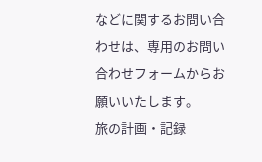などに関するお問い合わせは、専用のお問い合わせフォームからお願いいたします。
旅の計画・記録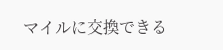マイルに交換できる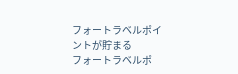フォートラベルポイントが貯まる
フォートラベルポ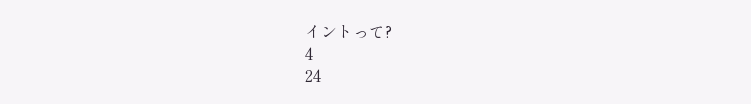イントって?
4
24